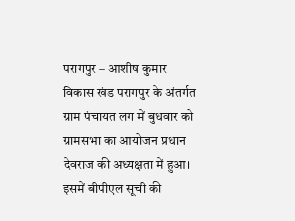परागपुर – आशीष कुमार
विकास खंड परागपुर के अंतर्गत ग्राम पंचायत लग में बुधवार को ग्रामसभा का आयोजन प्रधान देवराज की अध्यक्षता में हुआ। इसमें बीपीएल सूची की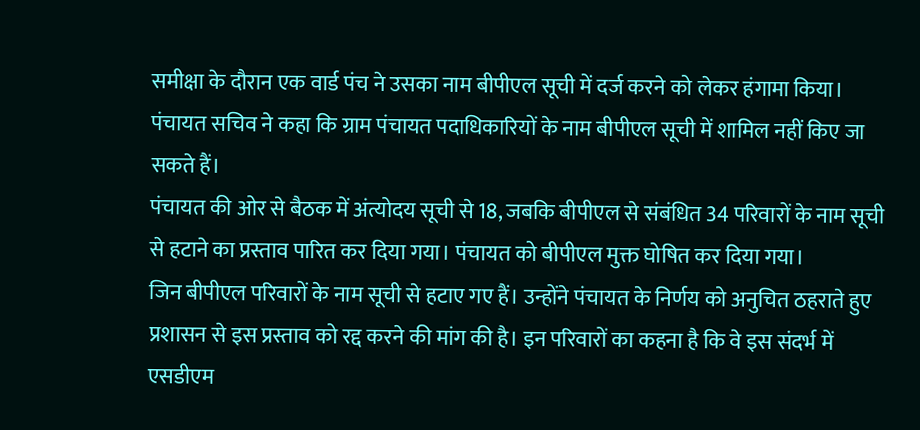समीक्षा के दौरान एक वार्ड पंच ने उसका नाम बीपीएल सूची में दर्ज करने को लेकर हंगामा किया। पंचायत सचिव ने कहा कि ग्राम पंचायत पदाधिकारियों के नाम बीपीएल सूची में शामिल नहीं किए जा सकते हैं।
पंचायत की ओर से बैठक में अंत्योदय सूची से 18, जबकि बीपीएल से संबंधित 34 परिवारों के नाम सूची से हटाने का प्रस्ताव पारित कर दिया गया। पंचायत को बीपीएल मुक्त घोषित कर दिया गया।
जिन बीपीएल परिवारों के नाम सूची से हटाए गए हैं। उन्होंने पंचायत के निर्णय को अनुचित ठहराते हुए प्रशासन से इस प्रस्ताव को रद्द करने की मांग की है। इन परिवारों का कहना है कि वे इस संदर्भ में एसडीएम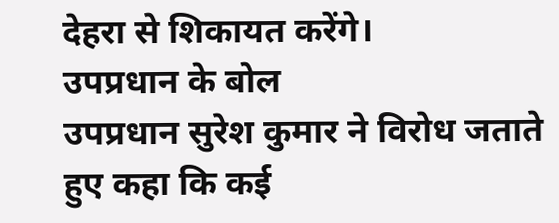देहरा से शिकायत करेंगे।
उपप्रधान के बोल
उपप्रधान सुरेश कुमार ने विरोध जताते हुए कहा कि कई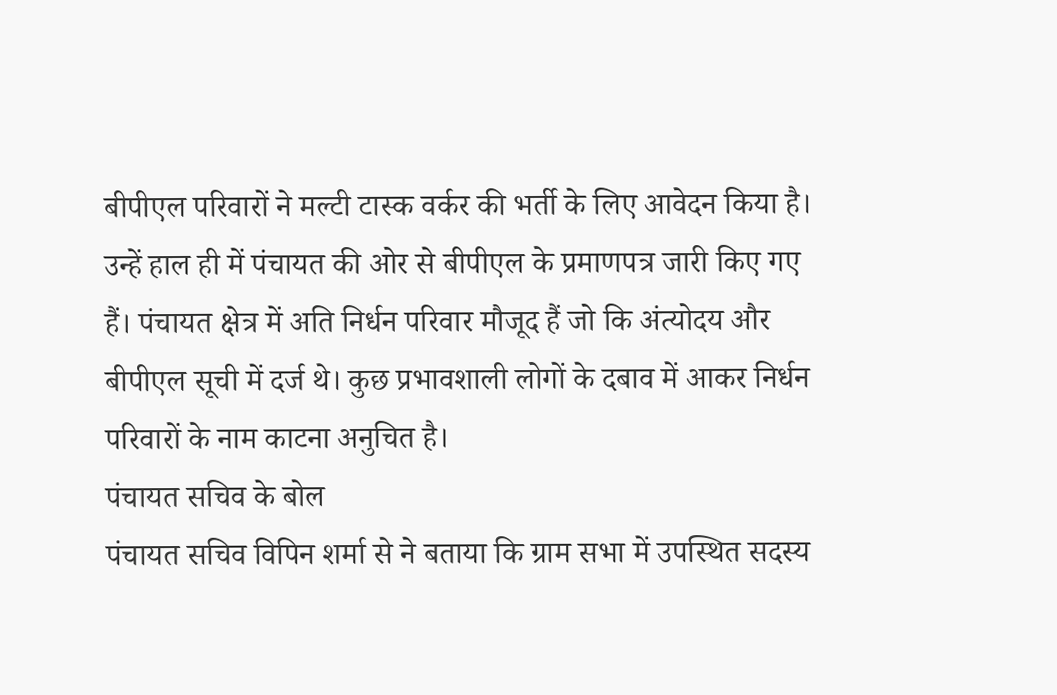बीपीएल परिवारों ने मल्टी टास्क वर्कर की भर्ती के लिए आवेदन किया है। उन्हें हाल ही में पंचायत की ओर से बीपीएल के प्रमाणपत्र जारी किए गए हैं। पंचायत क्षेत्र में अति निर्धन परिवार मौजूद हैं जो कि अंत्योदय और बीपीएल सूची में दर्ज थे। कुछ प्रभावशाली लोगों के दबाव में आकर निर्धन परिवारों के नाम काटना अनुचित है।
पंचायत सचिव के बोल
पंचायत सचिव विपिन शर्मा से ने बताया कि ग्राम सभा में उपस्थित सदस्य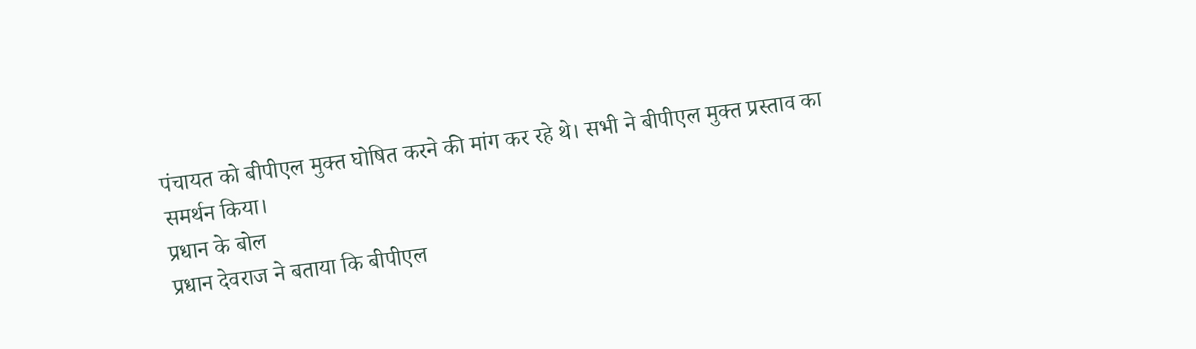पंचायत को बीपीएल मुक्त घोषित करने की मांग कर रहे थे। सभी ने बीपीएल मुक्त प्रस्ताव का समर्थन किया।
प्रधान के बोल
प्रधान देवराज ने बताया कि बीपीएल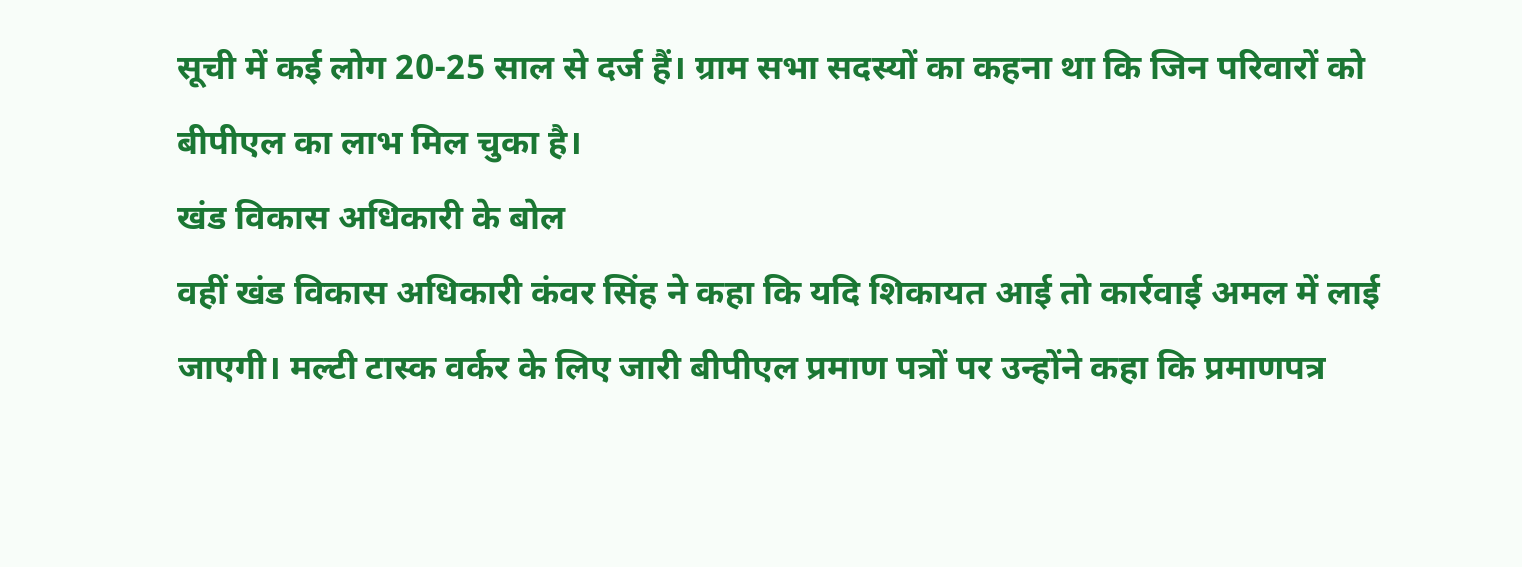सूची में कई लोग 20-25 साल से दर्ज हैं। ग्राम सभा सदस्यों का कहना था कि जिन परिवारों को बीपीएल का लाभ मिल चुका है।
खंड विकास अधिकारी के बोल
वहीं खंड विकास अधिकारी कंवर सिंह ने कहा कि यदि शिकायत आई तो कार्रवाई अमल में लाई जाएगी। मल्टी टास्क वर्कर के लिए जारी बीपीएल प्रमाण पत्रों पर उन्होंने कहा कि प्रमाणपत्र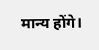मान्य होंगे।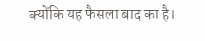क्योंकि यह फैसला बाद का है।